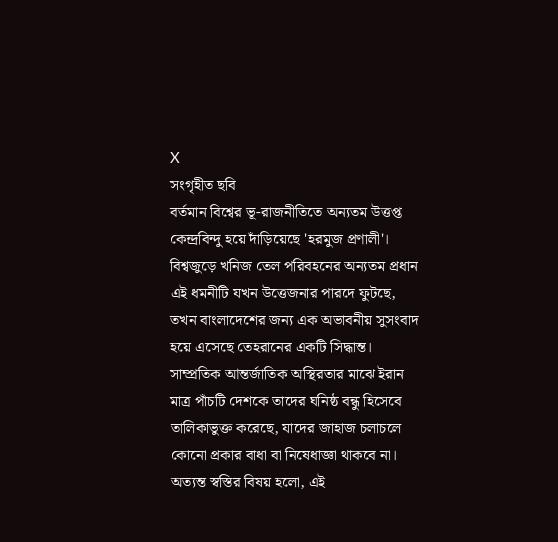X
সংগৃহীত ছবি
বর্তমান বিশ্বের ভূ-রাজনীতিতে অন্যতম উত্তপ্ত কেন্দ্রবিন্দু হয়ে দাঁড়িয়েছে 'হরমুজ প্রণালী'। বিশ্বজুড়ে খনিজ তেল পরিবহনের অন্যতম প্রধান এই ধমনীটি যখন উত্তেজনার পারদে ফুটছে, তখন বাংলাদেশের জন্য এক অভাবনীয় সুসংবাদ হয়ে এসেছে তেহরানের একটি সিদ্ধান্ত।
সাম্প্রতিক আন্তর্জাতিক অস্থিরতার মাঝে ইরান মাত্র পাঁচটি দেশকে তাদের ঘনিষ্ঠ বন্ধু হিসেবে তালিকাভুক্ত করেছে, যাদের জাহাজ চলাচলে কোনো প্রকার বাধা বা নিষেধাজ্ঞা থাকবে না। অত্যন্ত স্বস্তির বিষয় হলো, এই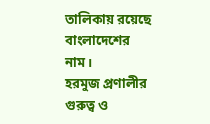তালিকায় রয়েছে বাংলাদেশের নাম।
হরমুজ প্রণালীর গুরুত্ব ও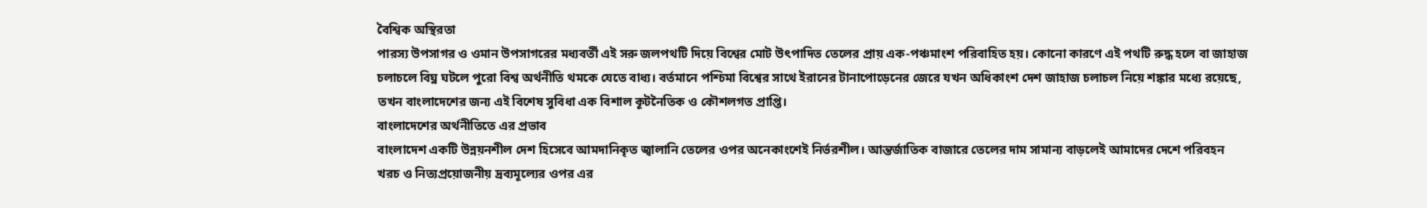বৈশ্বিক অস্থিরতা
পারস্য উপসাগর ও ওমান উপসাগরের মধ্যবর্তী এই সরু জলপথটি দিয়ে বিশ্বের মোট উৎপাদিত তেলের প্রায় এক-পঞ্চমাংশ পরিবাহিত হয়। কোনো কারণে এই পথটি রুদ্ধ হলে বা জাহাজ চলাচলে বিঘ্ন ঘটলে পুরো বিশ্ব অর্থনীতি থমকে যেতে বাধ্য। বর্তমানে পশ্চিমা বিশ্বের সাথে ইরানের টানাপোড়েনের জেরে যখন অধিকাংশ দেশ জাহাজ চলাচল নিয়ে শঙ্কার মধ্যে রয়েছে, তখন বাংলাদেশের জন্য এই বিশেষ সুবিধা এক বিশাল কূটনৈতিক ও কৌশলগত প্রাপ্তি।
বাংলাদেশের অর্থনীতিতে এর প্রভাব
বাংলাদেশ একটি উন্নয়নশীল দেশ হিসেবে আমদানিকৃত জ্বালানি তেলের ওপর অনেকাংশেই নির্ভরশীল। আন্তর্জাতিক বাজারে তেলের দাম সামান্য বাড়লেই আমাদের দেশে পরিবহন খরচ ও নিত্যপ্রয়োজনীয় দ্রব্যমূল্যের ওপর এর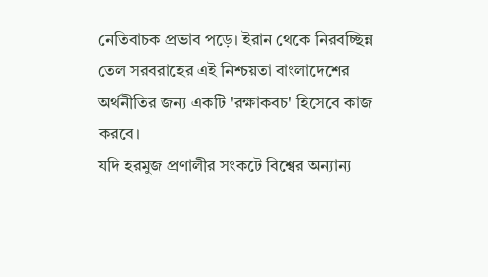নেতিবাচক প্রভাব পড়ে। ইরান থেকে নিরবচ্ছিন্ন তেল সরবরাহের এই নিশ্চয়তা বাংলাদেশের অর্থনীতির জন্য একটি 'রক্ষাকবচ' হিসেবে কাজ করবে।
যদি হরমুজ প্রণালীর সংকটে বিশ্বের অন্যান্য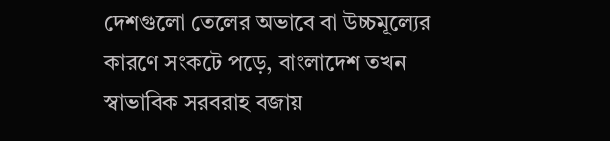দেশগুলো তেলের অভাবে বা উচ্চমূল্যের কারণে সংকটে পড়ে, বাংলাদেশ তখন স্বাভাবিক সরবরাহ বজায়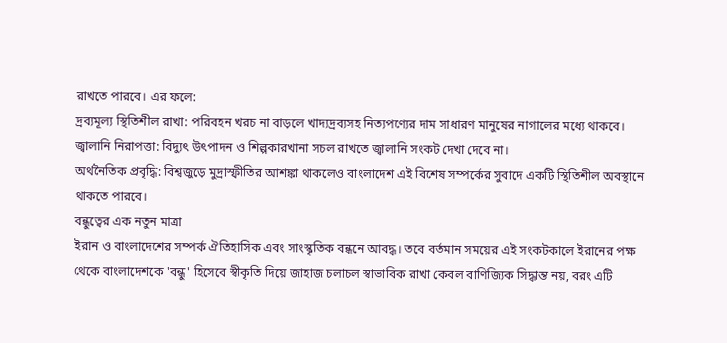রাখতে পারবে। এর ফলে:
দ্রব্যমূল্য স্থিতিশীল রাখা: পরিবহন খরচ না বাড়লে খাদ্যদ্রব্যসহ নিত্যপণ্যের দাম সাধারণ মানুষের নাগালের মধ্যে থাকবে।
জ্বালানি নিরাপত্তা: বিদ্যুৎ উৎপাদন ও শিল্পকারখানা সচল রাখতে জ্বালানি সংকট দেখা দেবে না।
অর্থনৈতিক প্রবৃদ্ধি: বিশ্বজুড়ে মুদ্রাস্ফীতির আশঙ্কা থাকলেও বাংলাদেশ এই বিশেষ সম্পর্কের সুবাদে একটি স্থিতিশীল অবস্থানে থাকতে পারবে।
বন্ধুত্বের এক নতুন মাত্রা
ইরান ও বাংলাদেশের সম্পর্ক ঐতিহাসিক এবং সাংস্কৃতিক বন্ধনে আবদ্ধ। তবে বর্তমান সময়ের এই সংকটকালে ইরানের পক্ষ থেকে বাংলাদেশকে 'বন্ধু' হিসেবে স্বীকৃতি দিয়ে জাহাজ চলাচল স্বাভাবিক রাখা কেবল বাণিজ্যিক সিদ্ধান্ত নয়, বরং এটি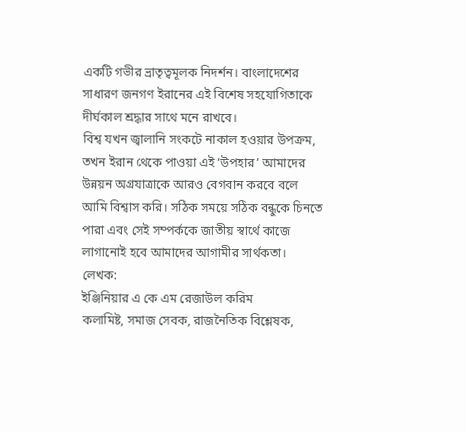একটি গভীর ভ্রাতৃত্বমূলক নিদর্শন। বাংলাদেশের সাধারণ জনগণ ইরানের এই বিশেষ সহযোগিতাকে দীর্ঘকাল শ্রদ্ধার সাথে মনে রাখবে।
বিশ্ব যখন জ্বালানি সংকটে নাকাল হওয়ার উপক্রম, তখন ইরান থেকে পাওয়া এই ‘উপহার’ আমাদের উন্নয়ন অগ্রযাত্রাকে আরও বেগবান করবে বলে আমি বিশ্বাস করি। সঠিক সময়ে সঠিক বন্ধুকে চিনতে পারা এবং সেই সম্পর্ককে জাতীয় স্বার্থে কাজে লাগানোই হবে আমাদের আগামীর সার্থকতা।
লেখক:
ইঞ্জিনিয়ার এ কে এম রেজাউল করিম
কলামিষ্ট, সমাজ সেবক, রাজনৈতিক বিশ্লেষক,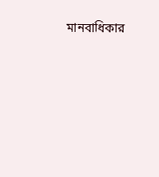মানবাধিকার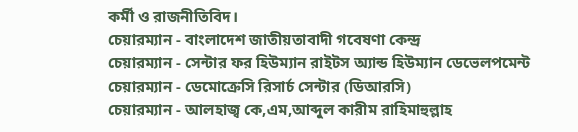কর্মী ও রাজনীতিবিদ।
চেয়ারম্যান - বাংলাদেশ জাতীয়তাবাদী গবেষণা কেন্দ্র
চেয়ারম্যান - সেন্টার ফর হিউম্যান রাইটস অ্যান্ড হিউম্যান ডেভেলপমেন্ট
চেয়ারম্যান - ডেমোক্রেসি রিসার্চ সেন্টার (ডিআরসি)
চেয়ারম্যান - আলহাজ্ব কে,এম,আব্দুল কারীম রাহিমাহুল্লাহ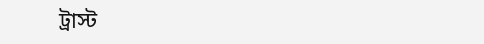ট্রাস্ট